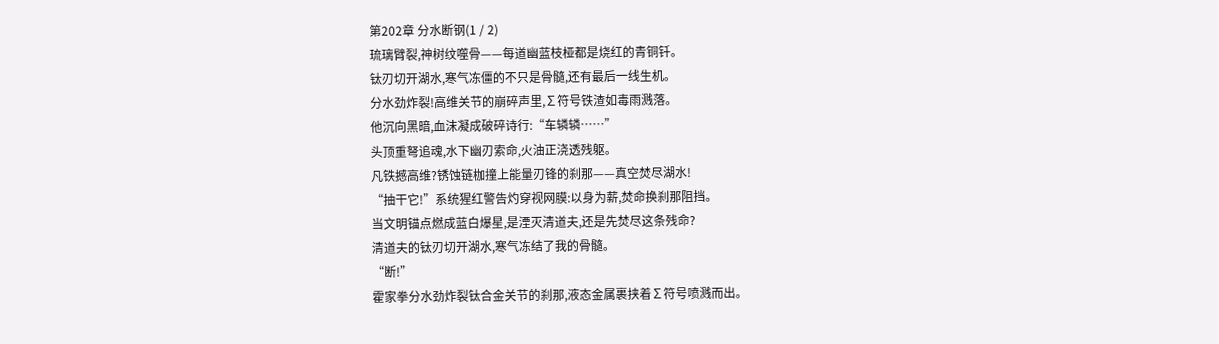第202章 分水断钢(1 / 2)
琉璃臂裂,神树纹噬骨——每道幽蓝枝桠都是烧红的青铜钎。
钛刃切开湖水,寒气冻僵的不只是骨髓,还有最后一线生机。
分水劲炸裂!高维关节的崩碎声里,∑符号铁渣如毒雨溅落。
他沉向黑暗,血沫凝成破碎诗行:“车辚辚……”
头顶重弩追魂,水下幽刃索命,火油正浇透残躯。
凡铁撼高维?锈蚀链枷撞上能量刃锋的刹那——真空焚尽湖水!
“抽干它!”系统猩红警告灼穿视网膜:以身为薪,焚命换刹那阻挡。
当文明锚点燃成蓝白爆星,是湮灭清道夫,还是先焚尽这条残命?
清道夫的钛刃切开湖水,寒气冻结了我的骨髓。
“断!”
霍家拳分水劲炸裂钛合金关节的刹那,液态金属裹挟着∑符号喷溅而出。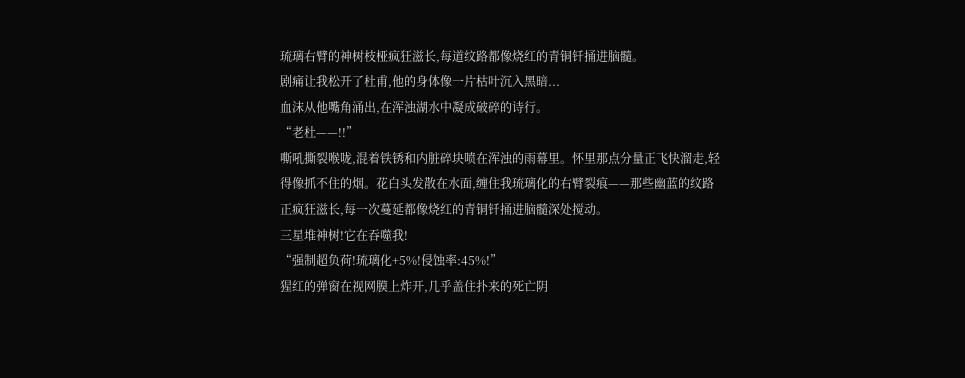琉璃右臂的神树枝桠疯狂滋长,每道纹路都像烧红的青铜钎捅进脑髓。
剧痛让我松开了杜甫,他的身体像一片枯叶沉入黑暗...
血沫从他嘴角涌出,在浑浊湖水中凝成破碎的诗行。
“老杜——!!”
嘶吼撕裂喉咙,混着铁锈和内脏碎块喷在浑浊的雨幕里。怀里那点分量正飞快溜走,轻得像抓不住的烟。花白头发散在水面,缠住我琉璃化的右臂裂痕——那些幽蓝的纹路正疯狂滋长,每一次蔓延都像烧红的青铜钎捅进脑髓深处搅动。
三星堆神树!它在吞噬我!
“强制超负荷!琉璃化+5%!侵蚀率:45%!”
猩红的弹窗在视网膜上炸开,几乎盖住扑来的死亡阴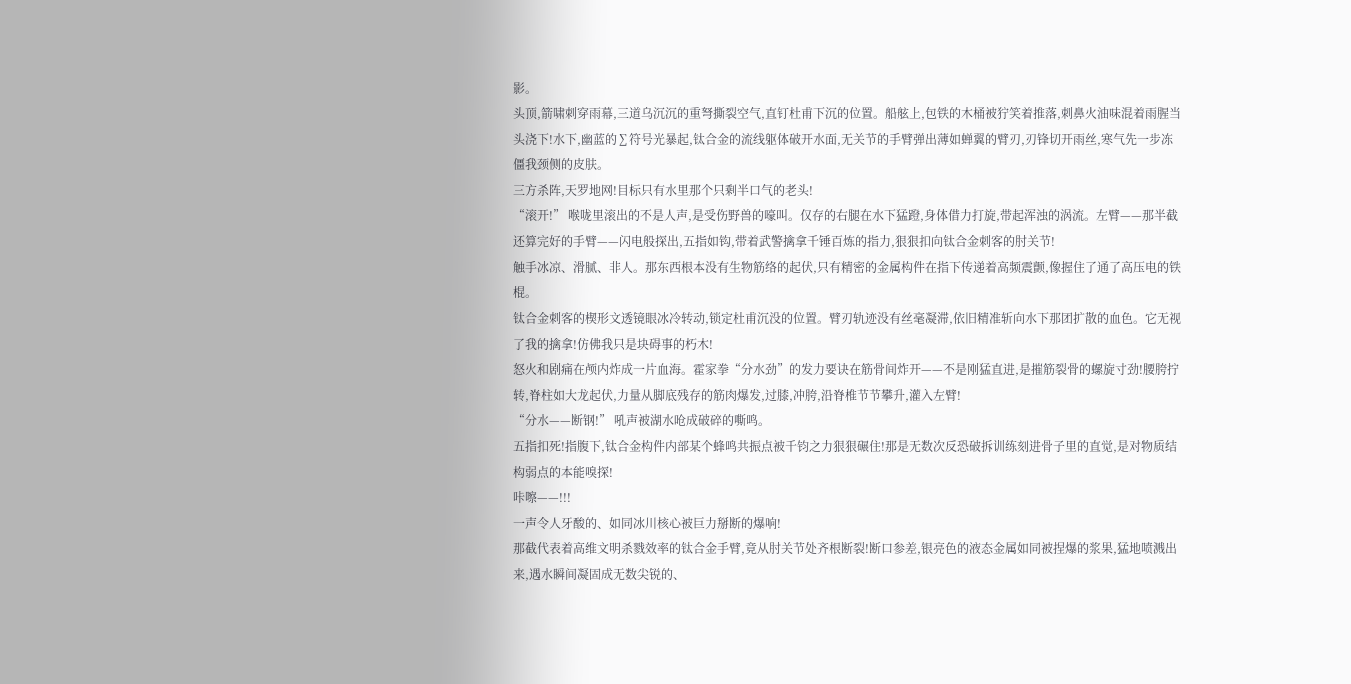影。
头顶,箭啸刺穿雨幕,三道乌沉沉的重弩撕裂空气,直钉杜甫下沉的位置。船舷上,包铁的木桶被狞笑着推落,刺鼻火油味混着雨腥当头浇下!水下,幽蓝的∑符号光暴起,钛合金的流线躯体破开水面,无关节的手臂弹出薄如蝉翼的臂刃,刃锋切开雨丝,寒气先一步冻僵我颈侧的皮肤。
三方杀阵,天罗地网!目标只有水里那个只剩半口气的老头!
“滚开!” 喉咙里滚出的不是人声,是受伤野兽的嚎叫。仅存的右腿在水下猛蹬,身体借力打旋,带起浑浊的涡流。左臂——那半截还算完好的手臂——闪电般探出,五指如钩,带着武警擒拿千锤百炼的指力,狠狠扣向钛合金刺客的肘关节!
触手冰凉、滑腻、非人。那东西根本没有生物筋络的起伏,只有精密的金属构件在指下传递着高频震颤,像握住了通了高压电的铁棍。
钛合金刺客的楔形文透镜眼冰冷转动,锁定杜甫沉没的位置。臂刃轨迹没有丝毫凝滞,依旧精准斩向水下那团扩散的血色。它无视了我的擒拿!仿佛我只是块碍事的朽木!
怒火和剧痛在颅内炸成一片血海。霍家拳“分水劲”的发力要诀在筋骨间炸开——不是刚猛直进,是摧筋裂骨的螺旋寸劲!腰胯拧转,脊柱如大龙起伏,力量从脚底残存的筋肉爆发,过膝,冲胯,沿脊椎节节攀升,灌入左臂!
“分水——断钢!” 吼声被湖水呛成破碎的嘶鸣。
五指扣死!指腹下,钛合金构件内部某个蜂鸣共振点被千钧之力狠狠碾住!那是无数次反恐破拆训练刻进骨子里的直觉,是对物质结构弱点的本能嗅探!
咔嚓——!!!
一声令人牙酸的、如同冰川核心被巨力掰断的爆响!
那截代表着高维文明杀戮效率的钛合金手臂,竟从肘关节处齐根断裂!断口参差,银亮色的液态金属如同被捏爆的浆果,猛地喷溅出来,遇水瞬间凝固成无数尖锐的、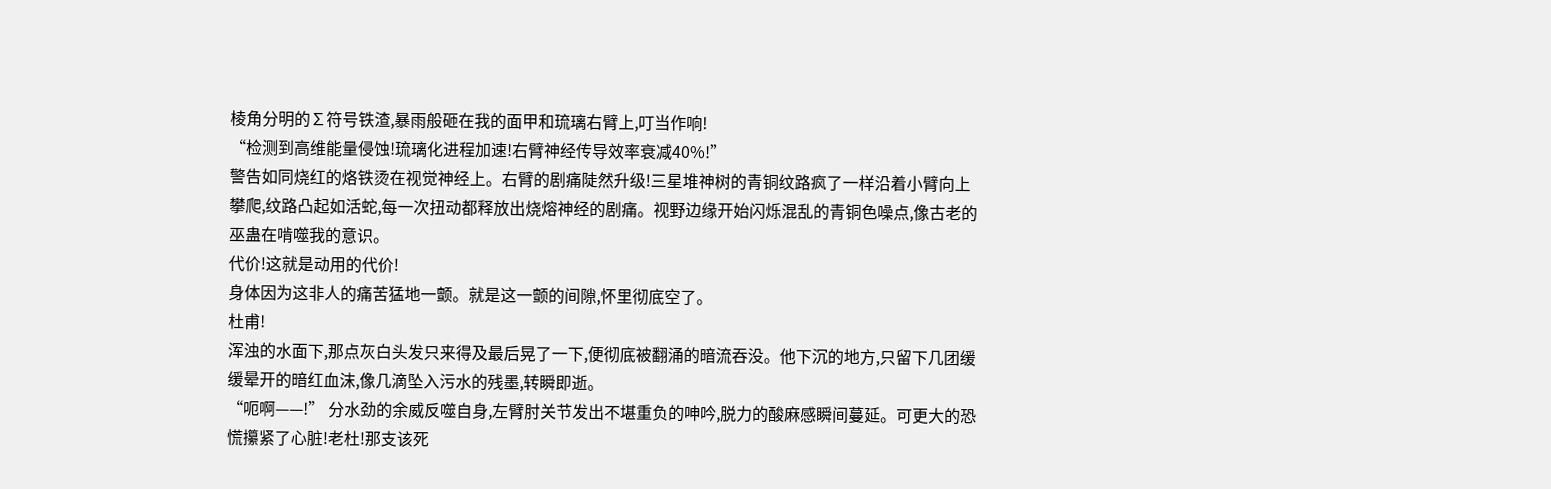棱角分明的∑符号铁渣,暴雨般砸在我的面甲和琉璃右臂上,叮当作响!
“检测到高维能量侵蚀!琉璃化进程加速!右臂神经传导效率衰减40%!”
警告如同烧红的烙铁烫在视觉神经上。右臂的剧痛陡然升级!三星堆神树的青铜纹路疯了一样沿着小臂向上攀爬,纹路凸起如活蛇,每一次扭动都释放出烧熔神经的剧痛。视野边缘开始闪烁混乱的青铜色噪点,像古老的巫蛊在啃噬我的意识。
代价!这就是动用的代价!
身体因为这非人的痛苦猛地一颤。就是这一颤的间隙,怀里彻底空了。
杜甫!
浑浊的水面下,那点灰白头发只来得及最后晃了一下,便彻底被翻涌的暗流吞没。他下沉的地方,只留下几团缓缓晕开的暗红血沫,像几滴坠入污水的残墨,转瞬即逝。
“呃啊——!” 分水劲的余威反噬自身,左臂肘关节发出不堪重负的呻吟,脱力的酸麻感瞬间蔓延。可更大的恐慌攥紧了心脏!老杜!那支该死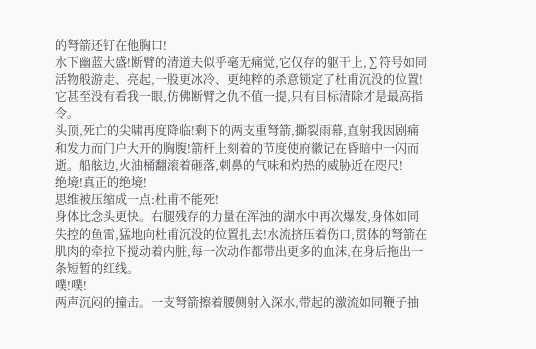的弩箭还钉在他胸口!
水下幽蓝大盛!断臂的清道夫似乎毫无痛觉,它仅存的躯干上,∑符号如同活物般游走、亮起,一股更冰冷、更纯粹的杀意锁定了杜甫沉没的位置!它甚至没有看我一眼,仿佛断臂之仇不值一提,只有目标清除才是最高指令。
头顶,死亡的尖啸再度降临!剩下的两支重弩箭,撕裂雨幕,直射我因剧痛和发力而门户大开的胸腹!箭杆上刻着的节度使府徽记在昏暗中一闪而逝。船舷边,火油桶翻滚着砸落,刺鼻的气味和灼热的威胁近在咫尺!
绝境!真正的绝境!
思维被压缩成一点:杜甫不能死!
身体比念头更快。右腿残存的力量在浑浊的湖水中再次爆发,身体如同失控的鱼雷,猛地向杜甫沉没的位置扎去!水流挤压着伤口,贯体的弩箭在肌肉的牵拉下搅动着内脏,每一次动作都带出更多的血沫,在身后拖出一条短暂的红线。
噗!噗!
两声沉闷的撞击。一支弩箭擦着腰侧射入深水,带起的激流如同鞭子抽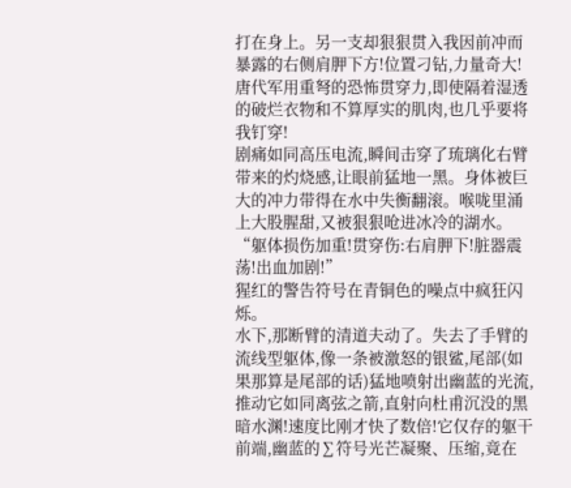打在身上。另一支却狠狠贯入我因前冲而暴露的右侧肩胛下方!位置刁钻,力量奇大!唐代军用重弩的恐怖贯穿力,即使隔着湿透的破烂衣物和不算厚实的肌肉,也几乎要将我钉穿!
剧痛如同高压电流,瞬间击穿了琉璃化右臂带来的灼烧感,让眼前猛地一黑。身体被巨大的冲力带得在水中失衡翻滚。喉咙里涌上大股腥甜,又被狠狠呛进冰冷的湖水。
“躯体损伤加重!贯穿伤:右肩胛下!脏器震荡!出血加剧!”
猩红的警告符号在青铜色的噪点中疯狂闪烁。
水下,那断臂的清道夫动了。失去了手臂的流线型躯体,像一条被激怒的银鲨,尾部(如果那算是尾部的话)猛地喷射出幽蓝的光流,推动它如同离弦之箭,直射向杜甫沉没的黑暗水渊!速度比刚才快了数倍!它仅存的躯干前端,幽蓝的∑符号光芒凝聚、压缩,竟在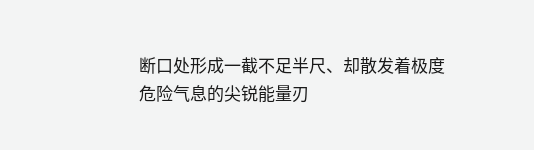断口处形成一截不足半尺、却散发着极度危险气息的尖锐能量刃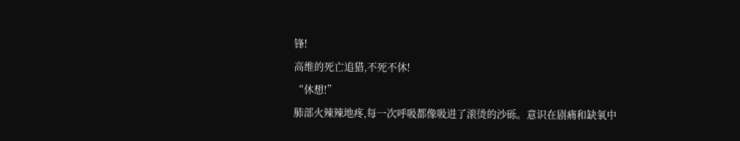锋!
高维的死亡追猎,不死不休!
“休想!”
肺部火辣辣地疼,每一次呼吸都像吸进了滚烫的沙砾。意识在剧痛和缺氧中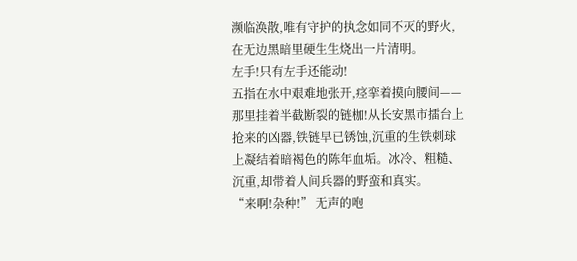濒临涣散,唯有守护的执念如同不灭的野火,在无边黑暗里硬生生烧出一片清明。
左手!只有左手还能动!
五指在水中艰难地张开,痉挛着摸向腰间——那里挂着半截断裂的链枷!从长安黑市擂台上抢来的凶器,铁链早已锈蚀,沉重的生铁刺球上凝结着暗褐色的陈年血垢。冰冷、粗糙、沉重,却带着人间兵器的野蛮和真实。
“来啊!杂种!” 无声的咆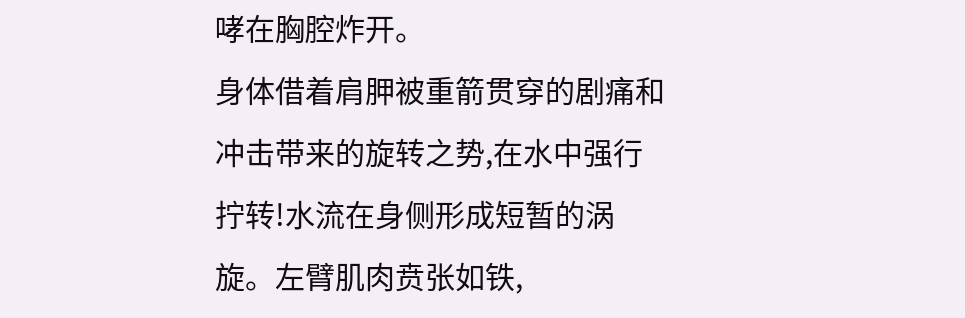哮在胸腔炸开。
身体借着肩胛被重箭贯穿的剧痛和冲击带来的旋转之势,在水中强行拧转!水流在身侧形成短暂的涡旋。左臂肌肉贲张如铁,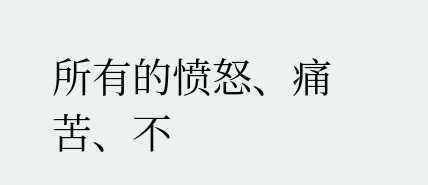所有的愤怒、痛苦、不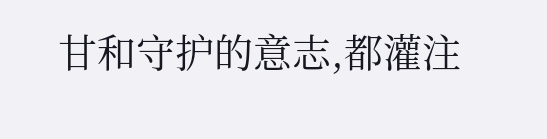甘和守护的意志,都灌注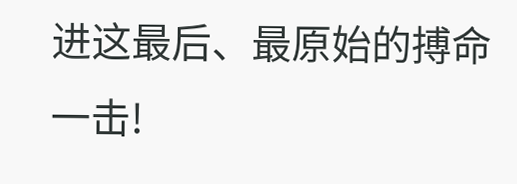进这最后、最原始的搏命一击!